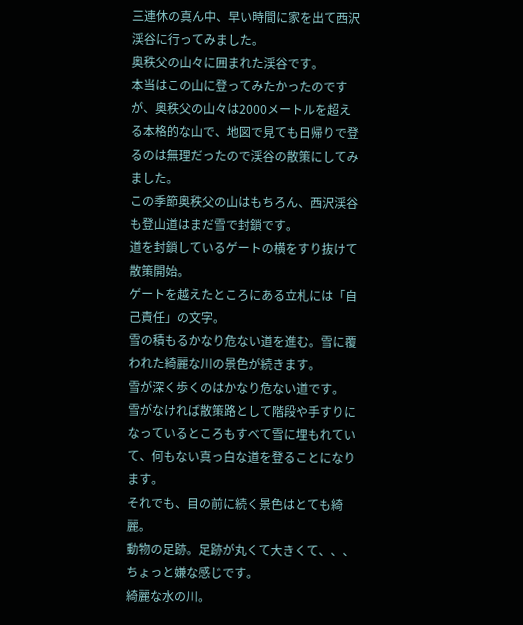三連休の真ん中、早い時間に家を出て西沢渓谷に行ってみました。
奥秩父の山々に囲まれた渓谷です。
本当はこの山に登ってみたかったのですが、奥秩父の山々は2000メートルを超える本格的な山で、地図で見ても日帰りで登るのは無理だったので渓谷の散策にしてみました。
この季節奥秩父の山はもちろん、西沢渓谷も登山道はまだ雪で封鎖です。
道を封鎖しているゲートの横をすり抜けて散策開始。
ゲートを越えたところにある立札には「自己責任」の文字。
雪の積もるかなり危ない道を進む。雪に覆われた綺麗な川の景色が続きます。
雪が深く歩くのはかなり危ない道です。
雪がなければ散策路として階段や手すりになっているところもすべて雪に埋もれていて、何もない真っ白な道を登ることになります。
それでも、目の前に続く景色はとても綺麗。
動物の足跡。足跡が丸くて大きくて、、、ちょっと嫌な感じです。
綺麗な水の川。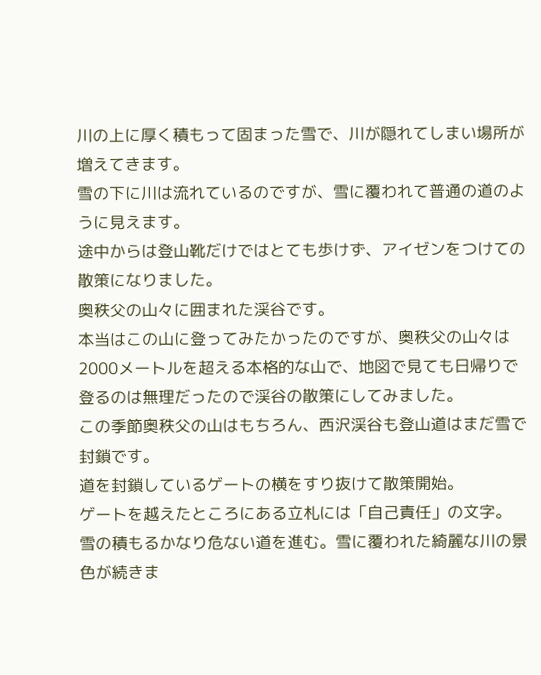川の上に厚く積もって固まった雪で、川が隠れてしまい場所が増えてきます。
雪の下に川は流れているのですが、雪に覆われて普通の道のように見えます。
途中からは登山靴だけではとても歩けず、アイゼンをつけての散策になりました。
奥秩父の山々に囲まれた渓谷です。
本当はこの山に登ってみたかったのですが、奥秩父の山々は2000メートルを超える本格的な山で、地図で見ても日帰りで登るのは無理だったので渓谷の散策にしてみました。
この季節奥秩父の山はもちろん、西沢渓谷も登山道はまだ雪で封鎖です。
道を封鎖しているゲートの横をすり抜けて散策開始。
ゲートを越えたところにある立札には「自己責任」の文字。
雪の積もるかなり危ない道を進む。雪に覆われた綺麗な川の景色が続きま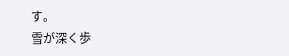す。
雪が深く歩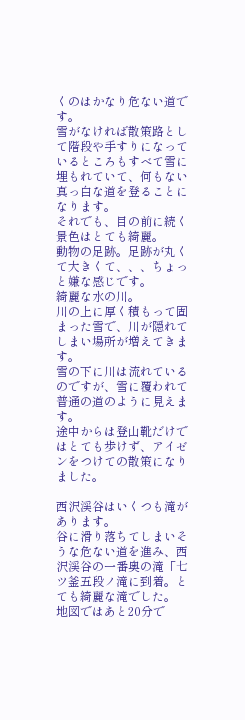くのはかなり危ない道です。
雪がなければ散策路として階段や手すりになっているところもすべて雪に埋もれていて、何もない真っ白な道を登ることになります。
それでも、目の前に続く景色はとても綺麗。
動物の足跡。足跡が丸くて大きくて、、、ちょっと嫌な感じです。
綺麗な水の川。
川の上に厚く積もって固まった雪で、川が隠れてしまい場所が増えてきます。
雪の下に川は流れているのですが、雪に覆われて普通の道のように見えます。
途中からは登山靴だけではとても歩けず、アイゼンをつけての散策になりました。

西沢渓谷はいくつも滝があります。
谷に滑り落ちてしまいそうな危ない道を進み、西沢渓谷の一番奥の滝「七ツ釜五段ノ滝に到着。とても綺麗な滝でした。
地図ではあと20分で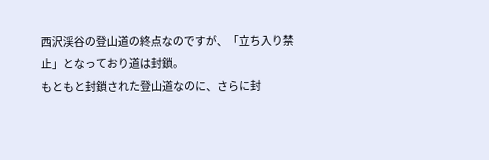西沢渓谷の登山道の終点なのですが、「立ち入り禁止」となっており道は封鎖。
もともと封鎖された登山道なのに、さらに封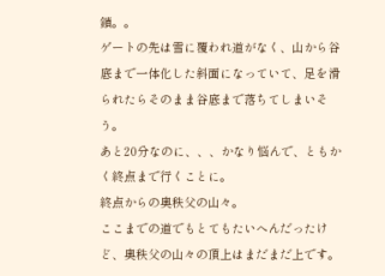鎖。。
ゲートの先は雪に覆われ道がなく、山から谷底まで一体化した斜面になっていて、足を滑られたらそのまま谷底まで落ちてしまいそう。
あと20分なのに、、、かなり悩んで、ともかく終点まで行くことに。
終点からの奥秩父の山々。
ここまでの道でもとてもたいへんだったけど、奥秩父の山々の頂上はまだまだ上です。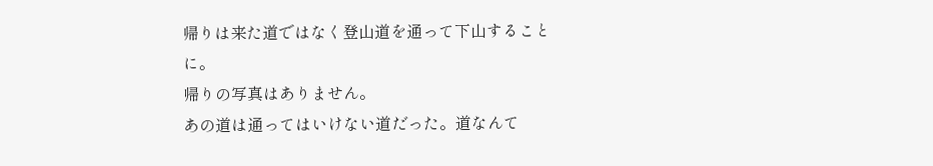帰りは来た道ではなく登山道を通って下山することに。
帰りの写真はありません。
あの道は通ってはいけない道だった。道なんて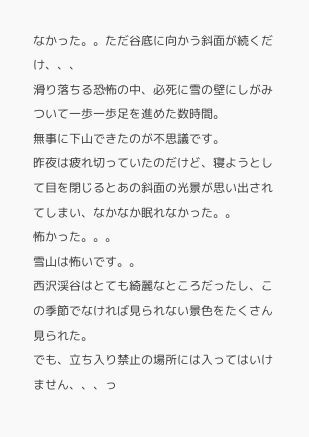なかった。。ただ谷底に向かう斜面が続くだけ、、、
滑り落ちる恐怖の中、必死に雪の壁にしがみついて一歩一歩足を進めた数時間。
無事に下山できたのが不思議です。
昨夜は疲れ切っていたのだけど、寝ようとして目を閉じるとあの斜面の光景が思い出されてしまい、なかなか眠れなかった。。
怖かった。。。
雪山は怖いです。。
西沢渓谷はとても綺麗なところだったし、この季節でなければ見られない景色をたくさん見られた。
でも、立ち入り禁止の場所には入ってはいけません、、、っ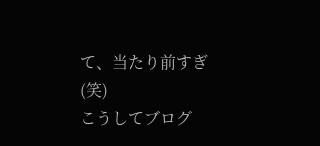て、当たり前すぎ(笑)
こうしてブログ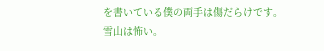を書いている僕の両手は傷だらけです。
雪山は怖い。